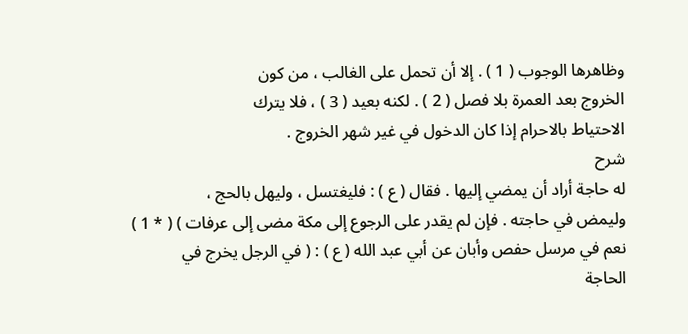وظاهرها الوجوب ( 1 ) . إلا أن تحمل على الغالب ، من كون
الخروج بعد العمرة بلا فصل ( 2 ) . لكنه بعيد ( 3 ) ، فلا يترك
الاحتياط بالاحرام إذا كان الدخول في غير شهر الخروج .
شرح
له حاجة أراد أن يمضي إليها . فقال ( ع ) : فليغتسل ، وليهل بالحج ،
وليمض في حاجته . فإن لم يقدر على الرجوع إلى مكة مضى إلى عرفات ) ( * 1 )
نعم في مرسل حفص وأبان عن أبي عبد الله ( ع ) : ( في الرجل يخرج في
الحاجة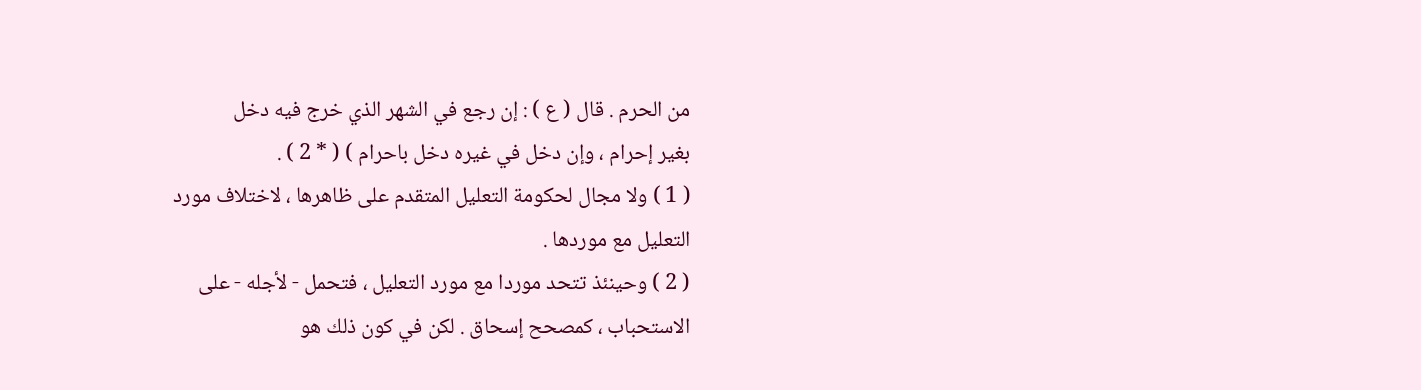من الحرم . قال ( ع ) : إن رجع في الشهر الذي خرج فيه دخل
بغير إحرام ، وإن دخل في غيره دخل باحرام ) ( * 2 ) .
( 1 ) ولا مجال لحكومة التعليل المتقدم على ظاهرها ، لاختلاف مورد
التعليل مع موردها .
( 2 ) وحينئذ تتحد موردا مع مورد التعليل ، فتحمل - لأجله - على
الاستحباب ، كمصحح إسحاق . لكن في كون ذلك هو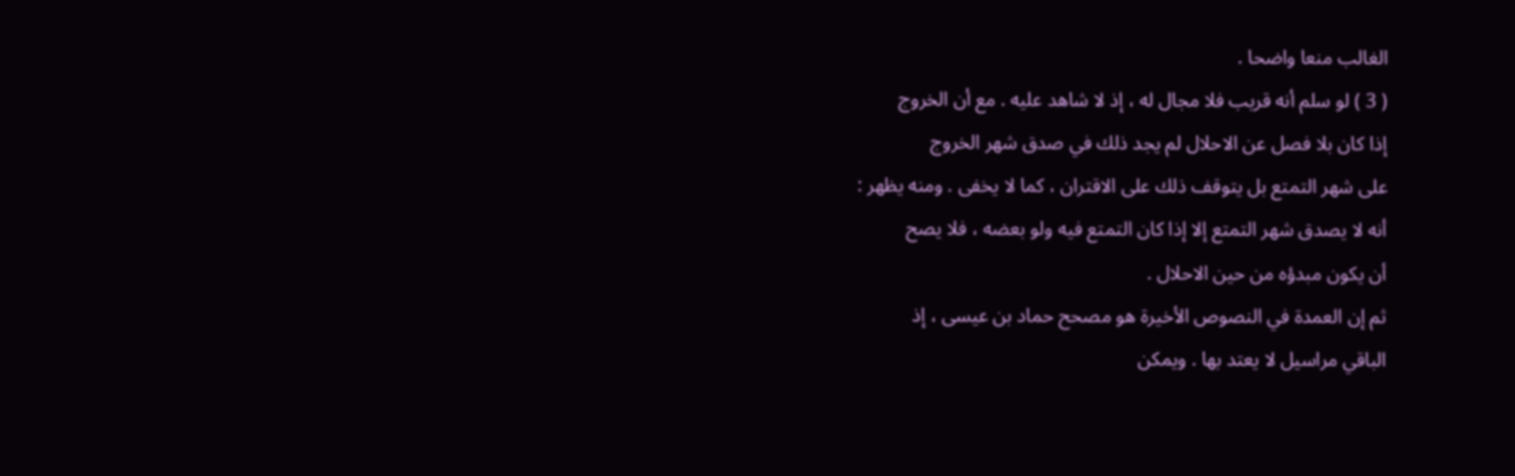الغالب منعا واضحا .
( 3 ) لو سلم أنه قريب فلا مجال له ، إذ لا شاهد عليه . مع أن الخروج
إذا كان بلا فصل عن الاحلال لم يجد ذلك في صدق شهر الخروج
على شهر التمتع بل يتوقف ذلك على الاقتران ، كما لا يخفى . ومنه يظهر :
أنه لا يصدق شهر التمتع إلا إذا كان التمتع فيه ولو بعضه ، فلا يصح
أن يكون مبدؤه من حين الاحلال .
ثم إن العمدة في النصوص الأخيرة هو مصحح حماد بن عيسى ، إذ
الباقي مراسيل لا يعتد بها . ويمكن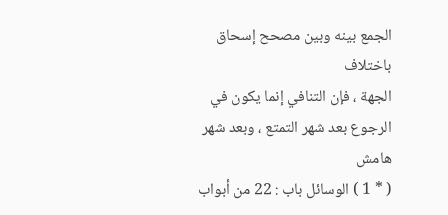الجمع بينه وبين مصحح إسحاق باختلاف
الجهة ، فإن التنافي إنما يكون في الرجوع بعد شهر التمتع ، وبعد شهر
هامش
( * 1 ) الوسائل باب : 22 من أبواب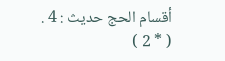أقسام الحج حديث : 4 .
( * 2 )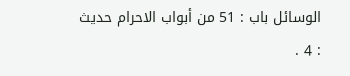الوسائل باب : 51 من أبواب الاحرام حديث : 4 .